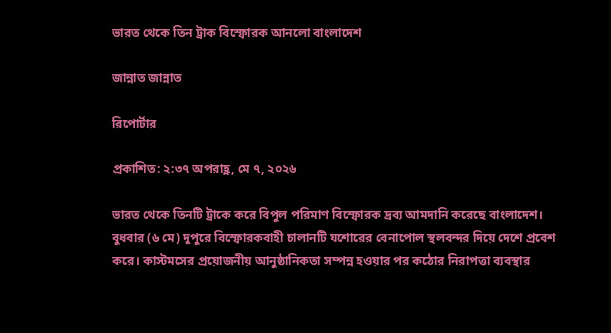ভারত থেকে তিন ট্রাক বিস্ফোরক আনলো বাংলাদেশ

জান্নাত জান্নাত

রিপোর্টার

প্রকাশিত: ২:৩৭ অপরাহ্ণ, মে ৭, ২০২৬

ভারত থেকে তিনটি ট্রাকে করে বিপুল পরিমাণ বিস্ফোরক দ্রব্য আমদানি করেছে বাংলাদেশ। বুধবার (৬ মে) দুপুরে বিস্ফোরকবাহী চালানটি যশোরের বেনাপোল স্থলবন্দর দিয়ে দেশে প্রবেশ করে। কাস্টমসের প্রয়োজনীয় আনুষ্ঠানিকতা সম্পন্ন হওয়ার পর কঠোর নিরাপত্তা ব্যবস্থার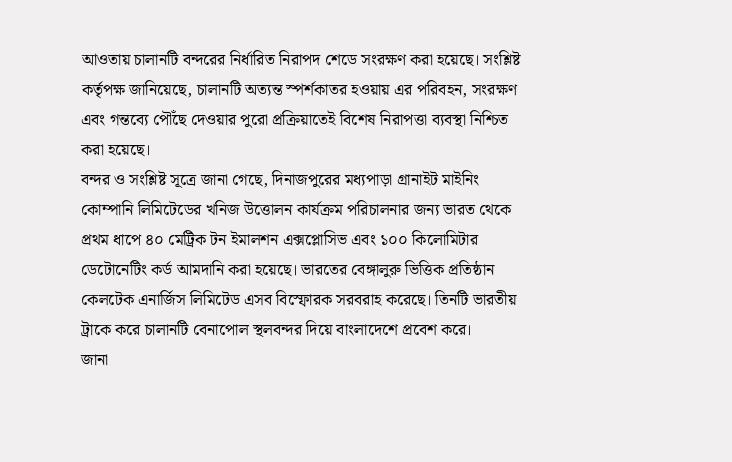আওতায় চালানটি বন্দরের নির্ধারিত নিরাপদ শেডে সংরক্ষণ করা হয়েছে। সংশ্লিষ্ট কর্তৃপক্ষ জানিয়েছে, চালানটি অত্যন্ত স্পর্শকাতর হওয়ায় এর পরিবহন, সংরক্ষণ এবং গন্তব্যে পৌঁছে দেওয়ার পুরো প্রক্রিয়াতেই বিশেষ নিরাপত্তা ব্যবস্থা নিশ্চিত করা হয়েছে।
বন্দর ও সংশ্লিষ্ট সূত্রে জানা গেছে, দিনাজপুরের মধ্যপাড়া গ্রানাইট মাইনিং কোম্পানি লিমিটেডের খনিজ উত্তোলন কার্যক্রম পরিচালনার জন্য ভারত থেকে প্রথম ধাপে ৪০ মেট্রিক টন ইমালশন এক্সপ্লোসিভ এবং ১০০ কিলোমিটার ডেটোনেটিং কর্ড আমদানি করা হয়েছে। ভারতের বেঙ্গালুরু ভিত্তিক প্রতিষ্ঠান কেলটেক এনার্জিস লিমিটেড এসব বিস্ফোরক সরবরাহ করেছে। তিনটি ভারতীয় ট্রাকে করে চালানটি বেনাপোল স্থলবন্দর দিয়ে বাংলাদেশে প্রবেশ করে।
জানা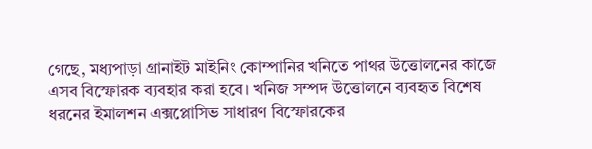গেছে, মধ্যপাড়া গ্রানাইট মাইনিং কোম্পানির খনিতে পাথর উত্তোলনের কাজে এসব বিস্ফোরক ব্যবহার করা হবে। খনিজ সম্পদ উত্তোলনে ব্যবহৃত বিশেষ ধরনের ইমালশন এক্সপ্লোসিভ সাধারণ বিস্ফোরকের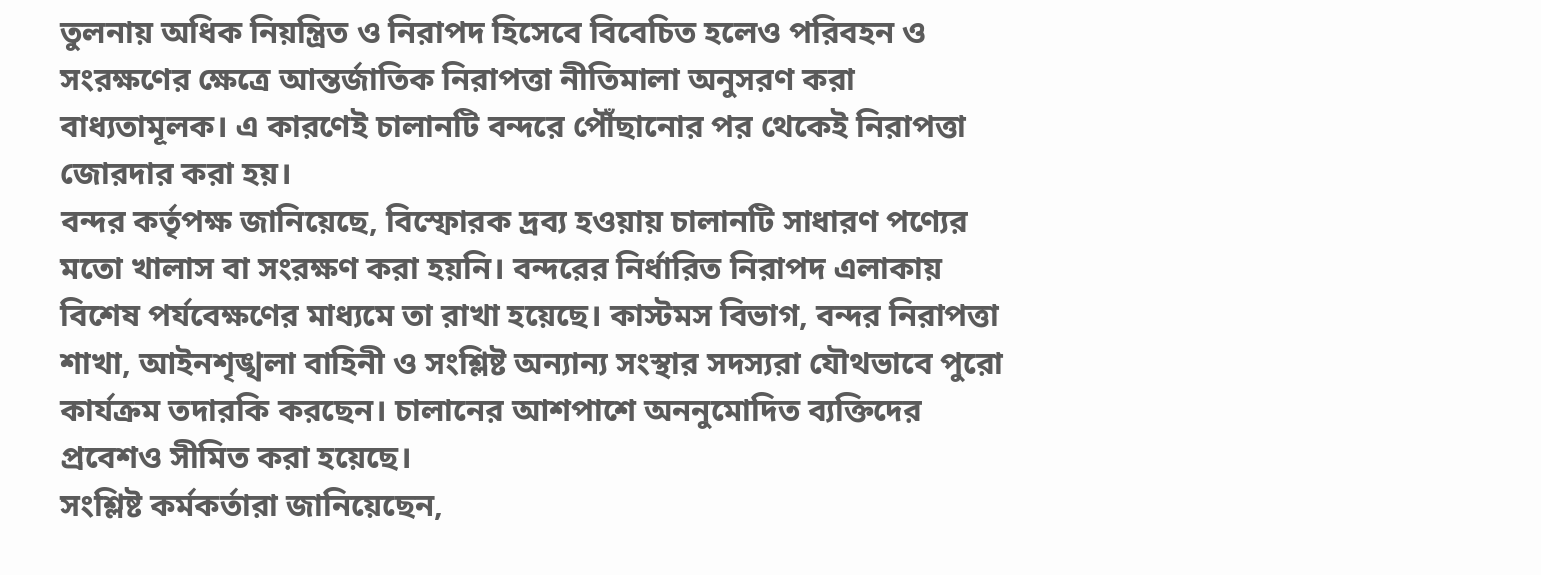তুলনায় অধিক নিয়ন্ত্রিত ও নিরাপদ হিসেবে বিবেচিত হলেও পরিবহন ও সংরক্ষণের ক্ষেত্রে আন্তর্জাতিক নিরাপত্তা নীতিমালা অনুসরণ করা বাধ্যতামূলক। এ কারণেই চালানটি বন্দরে পৌঁছানোর পর থেকেই নিরাপত্তা জোরদার করা হয়।
বন্দর কর্তৃপক্ষ জানিয়েছে, বিস্ফোরক দ্রব্য হওয়ায় চালানটি সাধারণ পণ্যের মতো খালাস বা সংরক্ষণ করা হয়নি। বন্দরের নির্ধারিত নিরাপদ এলাকায় বিশেষ পর্যবেক্ষণের মাধ্যমে তা রাখা হয়েছে। কাস্টমস বিভাগ, বন্দর নিরাপত্তা শাখা, আইনশৃঙ্খলা বাহিনী ও সংশ্লিষ্ট অন্যান্য সংস্থার সদস্যরা যৌথভাবে পুরো কার্যক্রম তদারকি করছেন। চালানের আশপাশে অননুমোদিত ব্যক্তিদের প্রবেশও সীমিত করা হয়েছে।
সংশ্লিষ্ট কর্মকর্তারা জানিয়েছেন,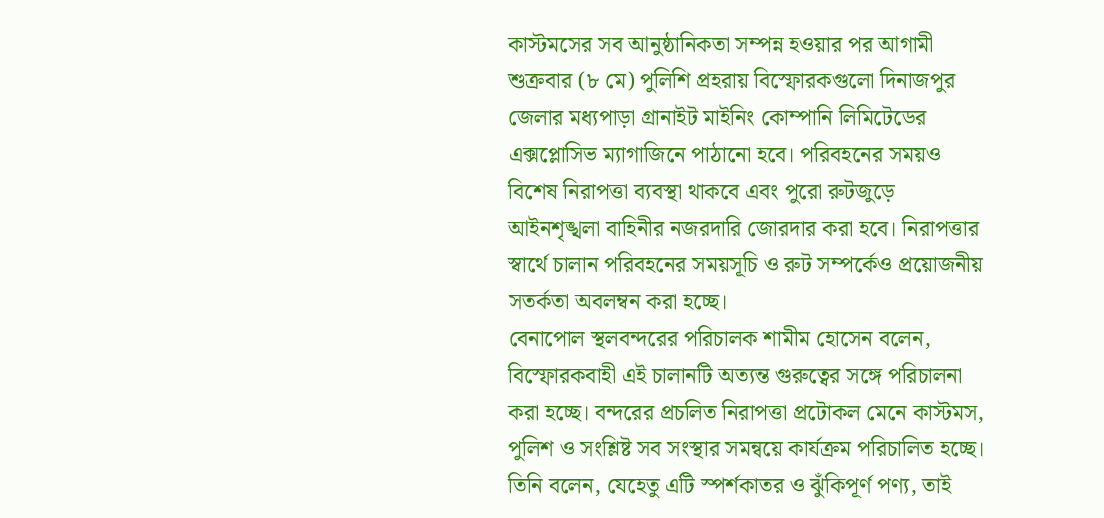কাস্টমসের সব আনুষ্ঠানিকতা সম্পন্ন হওয়ার পর আগামী শুক্রবার (৮ মে) পুলিশি প্রহরায় বিস্ফোরকগুলো দিনাজপুর জেলার মধ্যপাড়া গ্রানাইট মাইনিং কোম্পানি লিমিটেডের এক্সপ্লোসিভ ম্যাগাজিনে পাঠানো হবে। পরিবহনের সময়ও বিশেষ নিরাপত্তা ব্যবস্থা থাকবে এবং পুরো রুটজুড়ে আইনশৃঙ্খলা বাহিনীর নজরদারি জোরদার করা হবে। নিরাপত্তার স্বার্থে চালান পরিবহনের সময়সূচি ও রুট সম্পর্কেও প্রয়োজনীয় সতর্কতা অবলম্বন করা হচ্ছে।
বেনাপোল স্থলবন্দরের পরিচালক শামীম হোসেন বলেন, বিস্ফোরকবাহী এই চালানটি অত্যন্ত গুরুত্বের সঙ্গে পরিচালনা করা হচ্ছে। বন্দরের প্রচলিত নিরাপত্তা প্রটোকল মেনে কাস্টমস, পুলিশ ও সংশ্লিষ্ট সব সংস্থার সমন্বয়ে কার্যক্রম পরিচালিত হচ্ছে। তিনি বলেন, যেহেতু এটি স্পর্শকাতর ও ঝুঁকিপূর্ণ পণ্য, তাই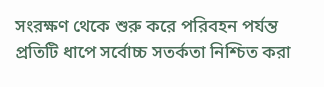সংরক্ষণ থেকে শুরু করে পরিবহন পর্যন্ত প্রতিটি ধাপে সর্বোচ্চ সতর্কতা নিশ্চিত করা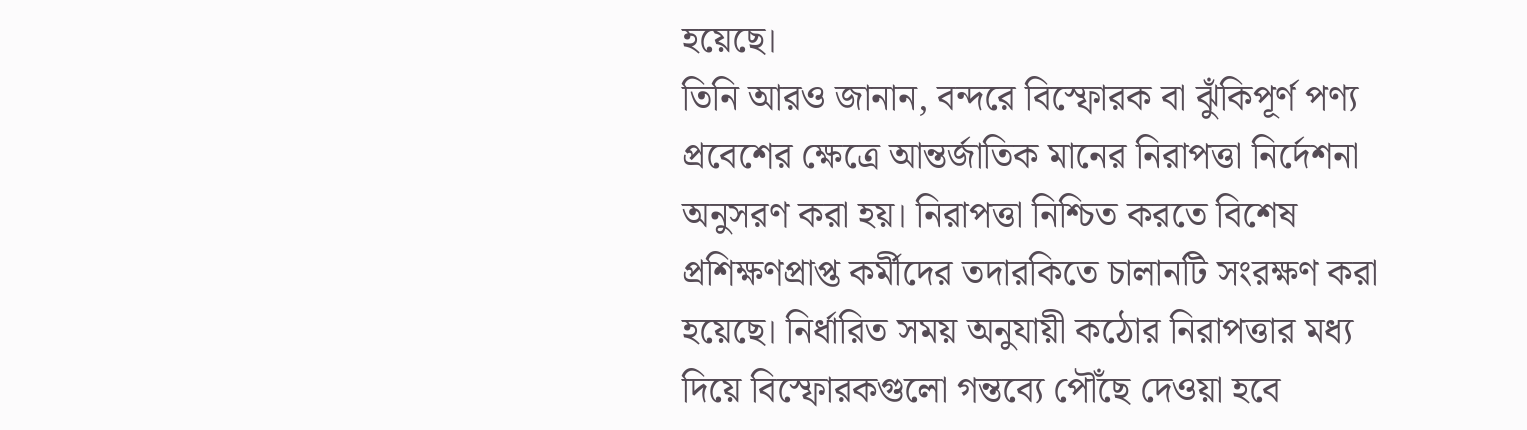হয়েছে।
তিনি আরও জানান, বন্দরে বিস্ফোরক বা ঝুঁকিপূর্ণ পণ্য প্রবেশের ক্ষেত্রে আন্তর্জাতিক মানের নিরাপত্তা নির্দেশনা অনুসরণ করা হয়। নিরাপত্তা নিশ্চিত করতে বিশেষ প্রশিক্ষণপ্রাপ্ত কর্মীদের তদারকিতে চালানটি সংরক্ষণ করা হয়েছে। নির্ধারিত সময় অনুযায়ী কঠোর নিরাপত্তার মধ্য দিয়ে বিস্ফোরকগুলো গন্তব্যে পৌঁছে দেওয়া হবে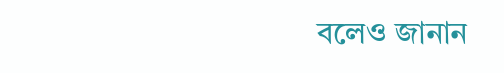বলেও জানান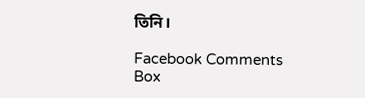তিনি।

Facebook Comments Box